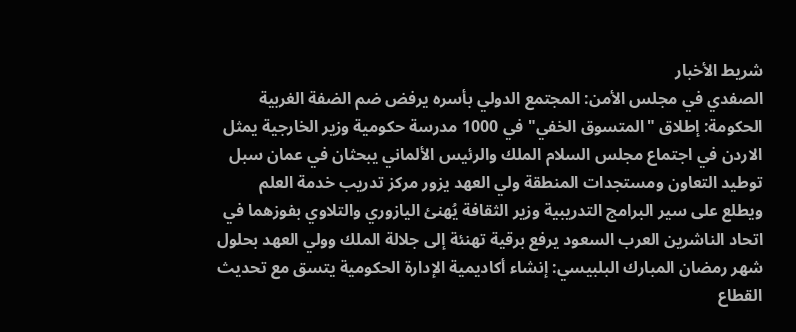شريط الأخبار
الصفدي في مجلس الأمن: المجتمع الدولي بأسره يرفض ضم الضفة الغربية الحكومة: إطلاق "المتسوق الخفي" في 1000 مدرسة حكومية وزير الخارجية يمثل الاردن في اجتماع مجلس السلام الملك والرئيس الألماني يبحثان في عمان سبل توطيد التعاون ومستجدات المنطقة ولي العهد يزور مركز تدريب خدمة العلم ويطلع على سير البرامج التدريبية وزير الثقافة يُهنئ اليازوري والتلاوي بفوزهما في اتحاد الناشرين العرب السعود يرفع برقية تهنئة إلى جلالة الملك وولي العهد بحلول شهر رمضان المبارك البلبيسي: إنشاء أكاديمية الإدارة الحكومية يتسق مع تحديث القطاع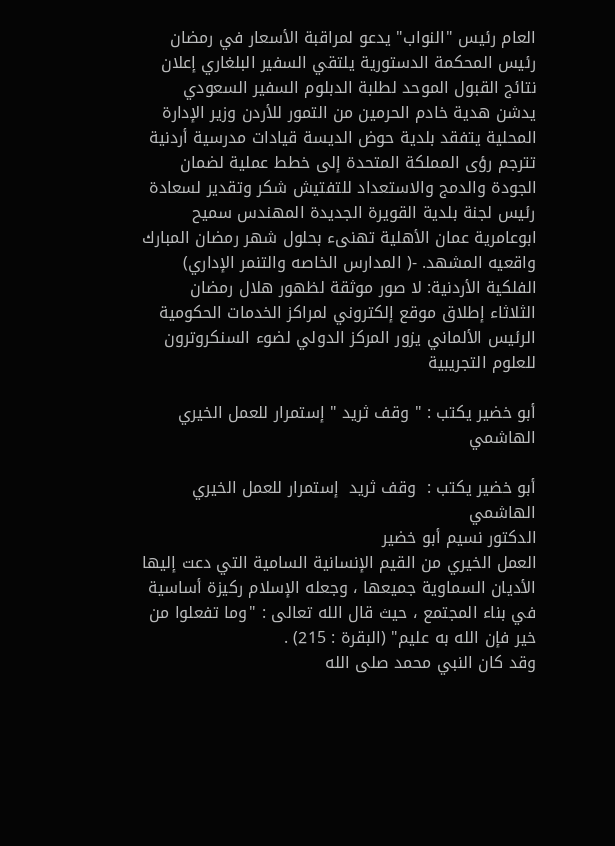العام رئيس "النواب" يدعو لمراقبة الأسعار في رمضان رئيس المحكمة الدستورية يلتقي السفير البلغاري إعلان نتائج القبول الموحد لطلبة الدبلوم السفير السعودي يدشن هدية خادم الحرمين من التمور للأردن وزير الإدارة المحلية يتفقد بلدية حوض الديسة قيادات مدرسية أردنية تترجم رؤى المملكة المتحدة إلى خطط عملية لضمان الجودة والدمج والاستعداد للتفتيش شكر وتقدير لسعادة رئيس لجنة بلدية القويرة الجديدة المهندس سميح ابوعامرية عمان الأهلية تهنىء بحلول شهر رمضان المبارك واقعيه المشهد. -( المدارس الخاصه والتنمر الإداري) الفلكية الأردنية: لا صور موثقة لظهور هلال رمضان الثلاثاء إطلاق موقع إلكتروني لمراكز الخدمات الحكومية الرئيس الألماني يزور المركز الدولي لضوء السنكروترون للعلوم التجريبية

أبو خضير يكتب : " وقف ثريد " إستمرار للعمل الخيري الهاشمي

أبو خضير يكتب :  وقف ثريد  إستمرار للعمل الخيري الهاشمي
الدكتور نسيم أبو خضير
العمل الخيري من القيم الإنسانية السامية التي دعت إليها الأديان السماوية جميعها ، وجعله الإسلام ركيزة أساسية في بناء المجتمع ، حيث قال الله تعالى : "وما تفعلوا من خير فإن الله به عليم" (البقرة : 215) .
وقد كان النبي محمد صلى الله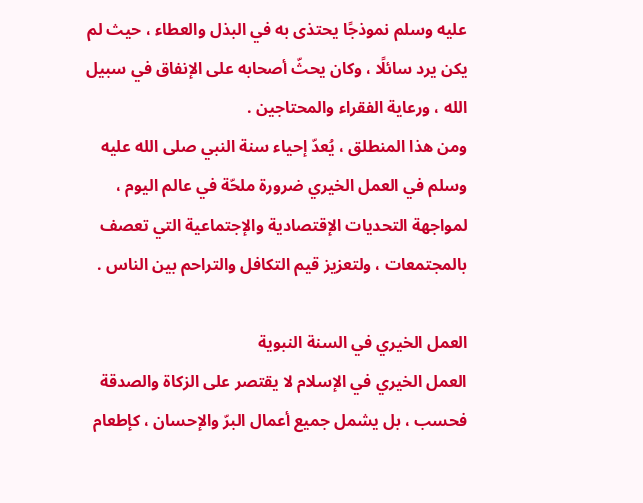عليه وسلم نموذجًا يحتذى به في البذل والعطاء ، حيث لم يكن يرد سائلًا ، وكان يحثّ أصحابه على الإنفاق في سبيل الله ، ورعاية الفقراء والمحتاجين .
ومن هذا المنطلق ، يُعدّ إحياء سنة النبي صلى الله عليه وسلم في العمل الخيري ضرورة ملحّة في عالم اليوم ، لمواجهة التحديات الإقتصادية والإجتماعية التي تعصف بالمجتمعات ، ولتعزيز قيم التكافل والتراحم بين الناس .

العمل الخيري في السنة النبوية
العمل الخيري في الإسلام لا يقتصر على الزكاة والصدقة فحسب ، بل يشمل جميع أعمال البرّ والإحسان ، كإطعام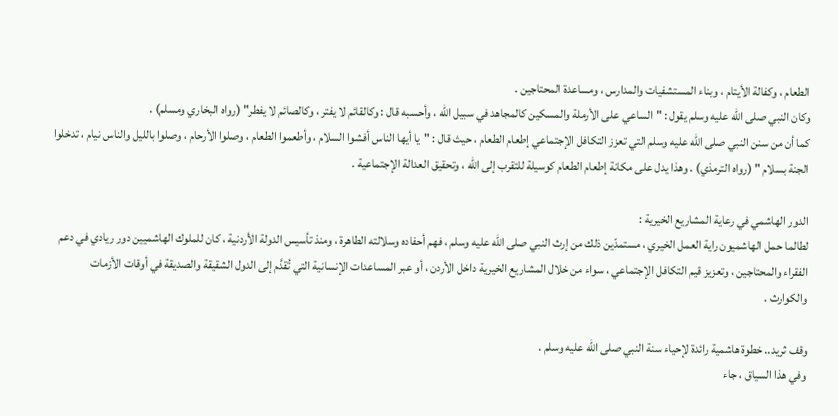الطعام ، وكفالة الأيتام ، وبناء المستشفيات والمدارس ، ومساعدة المحتاجين .
وكان النبي صلى الله عليه وسلم يقول : "الساعي على الأرملة والمسكين كالمجاهد في سبيل الله ، وأحسبه قال : وكالقائم لا يفتر ، وكالصائم لا يفطر" (رواه البخاري ومسلم) .
كما أن من سنن النبي صلى الله عليه وسلم التي تعزز التكافل الإجتماعي إطعام الطعام ، حيث قال : "يا أيها الناس أفشوا السلام ، وأطعموا الطعام ، وصلوا الأرحام ، وصلوا بالليل والناس نيام ، تدخلوا الجنة بسلام " (رواه الترمذي) . وهذا يدل على مكانة إطعام الطعام كوسيلة للتقرب إلى الله ، وتحقيق العدالة الإجتماعية .

الدور الهاشمي في رعاية المشاريع الخيرية :
لطالما حمل الهاشميون راية العمل الخيري ، مستمدّين ذلك من إرث النبي صلى الله عليه وسلم ، فهم أحفاده وسلالته الطاهرة ، ومنذ تأسيس الدولة الأردنية ، كان للملوك الهاشميين دور ريادي في دعم الفقراء والمحتاجين ، وتعزيز قيم التكافل الإجتماعي ، سواء من خلال المشاريع الخيرية داخل الأردن ، أو عبر المساعدات الإنسانية التي تُقدَّم إلى الدول الشقيقة والصديقة في أوقات الأزمات والكوارث .

وقف ثريد.. خطوة هاشمية رائدة لإحياء سنة النبي صلى الله عليه وسلم .
وفي هذا السياق ، جاء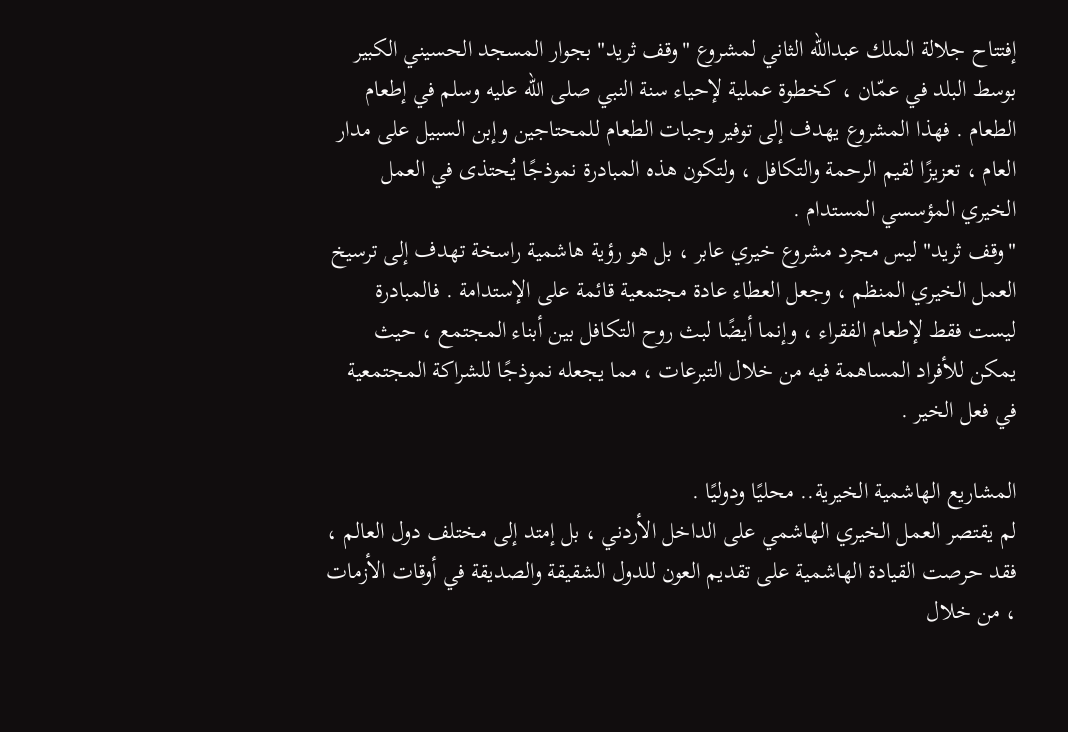إفتتاح جلالة الملك عبدالله الثاني لمشروع "وقف ثريد" بجوار المسجد الحسيني الكبير بوسط البلد في عمّان ، كخطوة عملية لإحياء سنة النبي صلى الله عليه وسلم في إطعام الطعام . فهذا المشروع يهدف إلى توفير وجبات الطعام للمحتاجين وإبن السبيل على مدار العام ، تعزيزًا لقيم الرحمة والتكافل ، ولتكون هذه المبادرة نموذجًا يُحتذى في العمل الخيري المؤسسي المستدام .
"وقف ثريد" ليس مجرد مشروع خيري عابر ، بل هو رؤية هاشمية راسخة تهدف إلى ترسيخ العمل الخيري المنظم ، وجعل العطاء عادة مجتمعية قائمة على الإستدامة . فالمبادرة ليست فقط لإطعام الفقراء ، وإنما أيضًا لبث روح التكافل بين أبناء المجتمع ، حيث يمكن للأفراد المساهمة فيه من خلال التبرعات ، مما يجعله نموذجًا للشراكة المجتمعية في فعل الخير .

المشاريع الهاشمية الخيرية.. محليًا ودوليًا .
لم يقتصر العمل الخيري الهاشمي على الداخل الأردني ، بل إمتد إلى مختلف دول العالم ، فقد حرصت القيادة الهاشمية على تقديم العون للدول الشقيقة والصديقة في أوقات الأزمات ، من خلال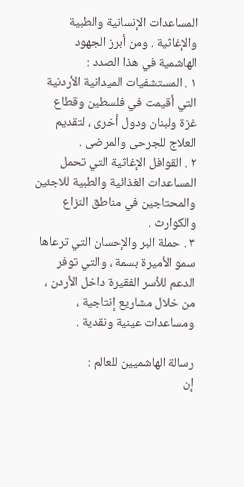المساعدات الإنسانية والطبية والإغاثية . ومن أبرز الجهود الهاشمية في هذا الصدد :
١ . المستشفيات الميدانية الأردنية التي أقيمت في فلسطين وقطاع غزة ولبنان ودول أخرى ، لتقديم العلاج للجرحى والمرضى .
٢ . القوافل الإغاثية التي تحمل المساعدات الغذائية والطبية للاجئين والمحتاجين في مناطق النزاع والكوارث .
٣ . حملة البر والإحسان التي ترعاها سمو الأميرة بسمة ، والتي توفر الدعم للأسر الفقيرة داخل الأردن ، من خلال مشاريع إنتاجية ، ومساعدات عينية ونقدية .

رسالة الهاشميين للعالم :
إن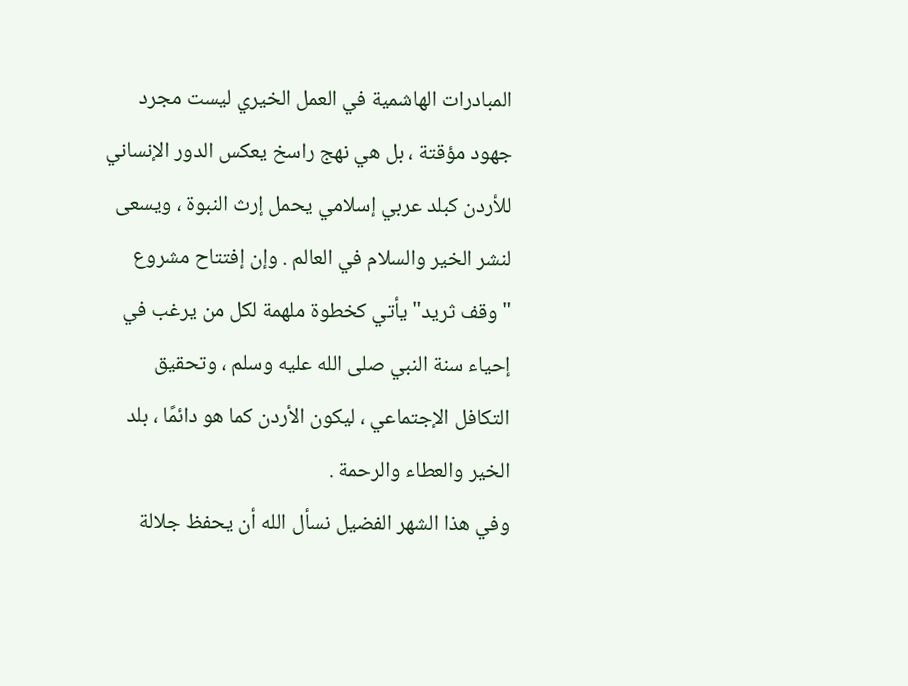المبادرات الهاشمية في العمل الخيري ليست مجرد جهود مؤقتة ، بل هي نهج راسخ يعكس الدور الإنساني للأردن كبلد عربي إسلامي يحمل إرث النبوة ، ويسعى لنشر الخير والسلام في العالم . وإن إفتتاح مشروع "وقف ثريد" يأتي كخطوة ملهمة لكل من يرغب في إحياء سنة النبي صلى الله عليه وسلم ، وتحقيق التكافل الإجتماعي ، ليكون الأردن كما هو دائمًا ، بلد الخير والعطاء والرحمة .
وفي هذا الشهر الفضيل نسأل الله أن يحفظ جلالة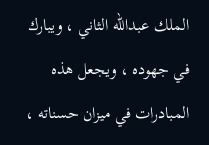الملك عبدالله الثاني ، ويبارك في جهوده ، ويجعل هذه المبادرات في ميزان حسناته ،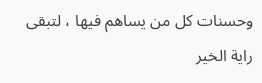وحسنات كل من يساهم فيها ، لتبقى راية الخير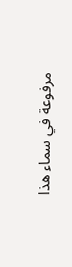مرفوعة في سماء هذا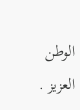الوطن العزيز .